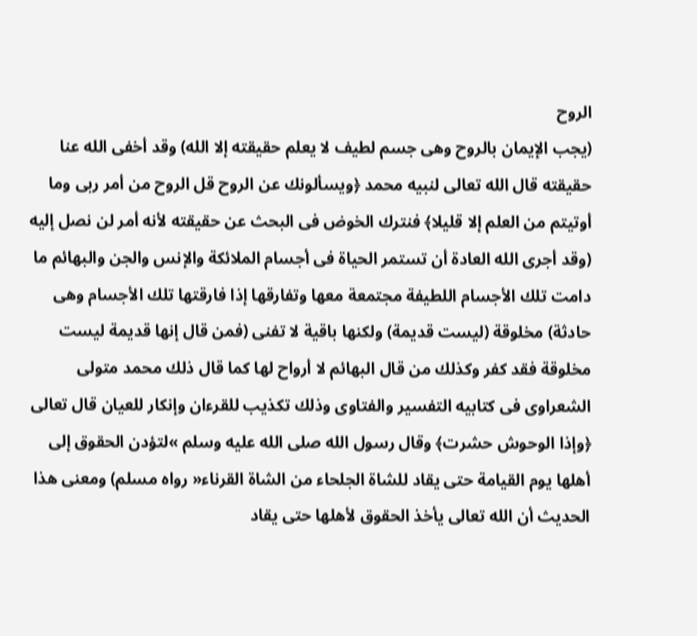الروح
(يجب الإيمان بالروح وهى جسم لطيف لا يعلم حقيقته إلا الله) وقد أخفى الله عنا حقيقته قال الله تعالى لنبيه محمد ﴿ويسألونك عن الروح قل الروح من أمر ربى وما أوتيتم من العلم إلا قليلا﴾ فنترك الخوض فى البحث عن حقيقته لأنه أمر لن نصل إليه (وقد أجرى الله العادة أن تستمر الحياة فى أجسام الملائكة والإنس والجن والبهائم ما دامت تلك الأجسام اللطيفة مجتمعة معها وتفارقها إذا فارقتها تلك الأجسام وهى حادثة) مخلوقة (ليست قديمة) ولكنها باقية لا تفنى (فمن قال إنها قديمة ليست مخلوقة فقد كفر وكذلك من قال البهائم لا أرواح لها كما قال ذلك محمد متولى الشعراوى فى كتابيه التفسير والفتاوى وذلك تكذيب للقرءان وإنكار للعيان قال تعالى ﴿وإذا الوحوش حشرت﴾ وقال رسول الله صلى الله عليه وسلم »لتؤدن الحقوق إلى أهلها يوم القيامة حتى يقاد للشاة الجلحاء من الشاة القرناء« رواه مسلم) ومعنى هذا الحديث أن الله تعالى يأخذ الحقوق لأهلها حتى يقاد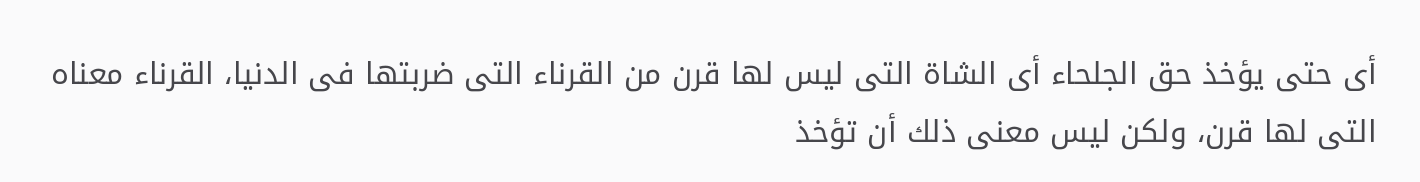أى حتى يؤخذ حق الجلحاء أى الشاة التى ليس لها قرن من القرناء التى ضربتها فى الدنيا، القرناء معناه التى لها قرن، ولكن ليس معنى ذلك أن تؤخذ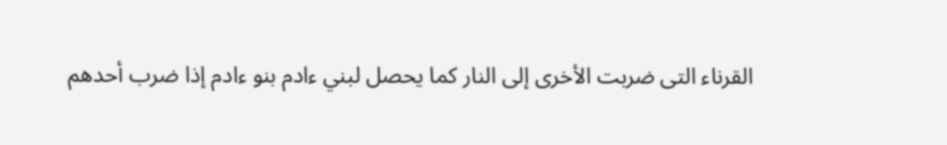القرناء التى ضربت الأخرى إلى النار كما يحصل لبني ءادم بنو ءادم إذا ضرب أحدهم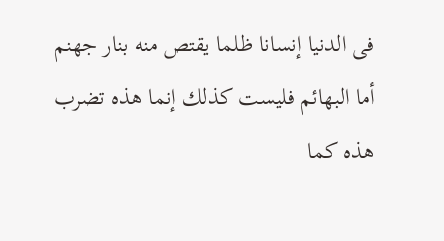فى الدنيا إنسانا ظلما يقتص منه بنار جهنم أما البهائم فليست كذلك إنما هذه تضرب هذه كما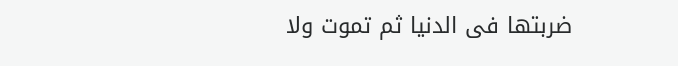ضربتها فى الدنيا ثم تموت ولا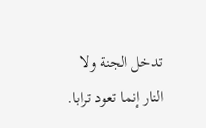تدخل الجنة ولا النار إنما تعود ترابا.